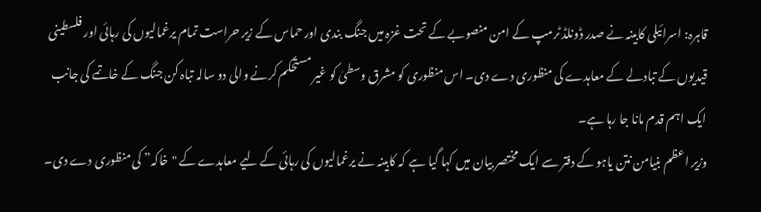قاہرہ: اسرائیلی کابینہ نے صدر ڈونلڈ ٹرمپ کے امن منصوبے کے تحت غزہ میں جنگ بندی اور حماس کے زیر حراست تمام یرغمالیوں کی رہائی اور فلسطینی قیدیوں کے تبادلے کے معاہدے کی منظوری دے دی۔ اس منظوری کو مشرق وسطیٰ کو غیر مستحکم کرنے والی دو سالہ تباہ کن جنگ کے خاتمے کی جانب ایک اہم قدم مانا جا رہا ہے۔
وزیر اعظم بنیامن نتن یاہو کے دفتر سے ایک مختصر بیان میں کہا گیا ہے کہ کابینہ نے یرغمالیوں کی رہائی کے لیے معاہدے کے "خاکہ” کی منظوری دے دی۔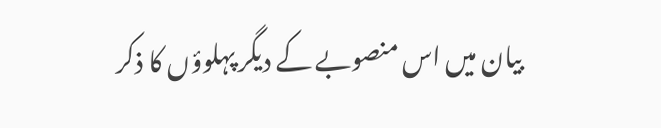بیان میں اس منصوبے کے دیگر پہلوؤں کا ذکر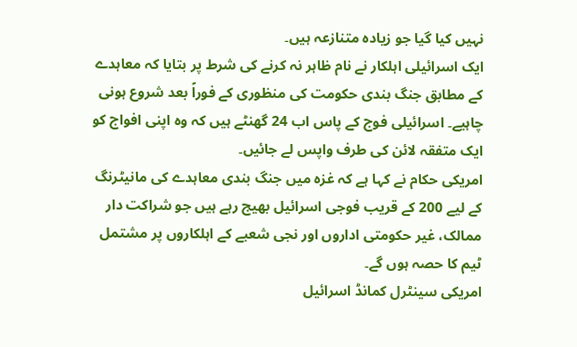نہیں کیا گیا جو زیادہ متنازعہ ہیں۔
ایک اسرائیلی اہلکار نے نام ظاہر نہ کرنے کی شرط پر بتایا کہ معاہدے کے مطابق جنگ بندی حکومت کی منظوری کے فوراً بعد شروع ہونی چاہیے۔ اسرائیلی فوج کے پاس اب 24 گھنٹے ہیں کہ وہ اپنی افواج کو ایک متفقہ لائن کی طرف واپس لے جائیں۔
امریکی حکام نے کہا ہے کہ غزہ میں جنگ بندی معاہدے کی مانیٹرنگ کے لیے 200 کے قریب فوجی اسرائیل بھیج رہے ہیں جو شراکت دار ممالک، غیر حکومتی اداروں اور نجی شعبے کے اہلکاروں پر مشتمل ٹیم کا حصہ ہوں گے۔
امریکی سینٹرل کمانڈ اسرائیل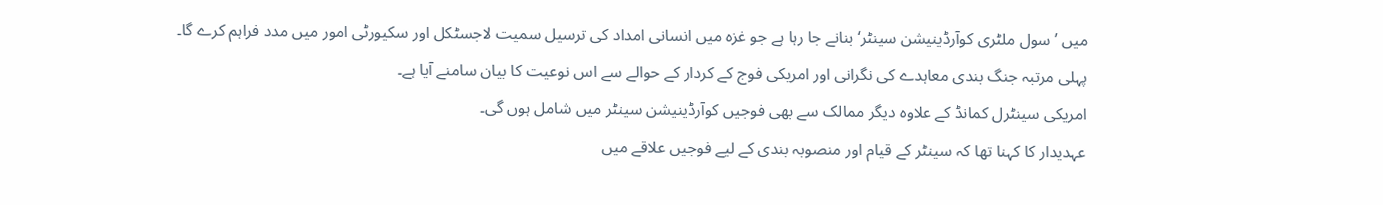میں ’سول ملٹری کوآرڈینیشن سینٹر‘ بنانے جا رہا ہے جو غزہ میں انسانی امداد کی ترسیل سمیت لاجسٹکل اور سکیورٹی امور میں مدد فراہم کرے گا۔
پہلی مرتبہ جنگ بندی معاہدے کی نگرانی اور امریکی فوج کے کردار کے حوالے سے اس نوعیت کا بیان سامنے آیا ہے۔
امریکی سینٹرل کمانڈ کے علاوہ دیگر ممالک سے بھی فوجیں کوآرڈینیشن سینٹر میں شامل ہوں گی۔
عہدیدار کا کہنا تھا کہ سینٹر کے قیام اور منصوبہ بندی کے لیے فوجیں علاقے میں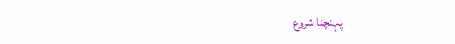پہنچنا شروع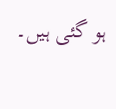ہو گئی ہیں۔